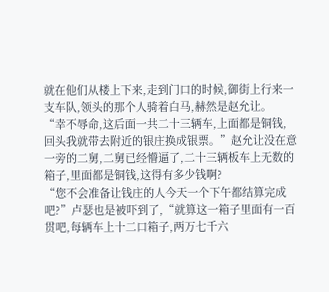就在他们从楼上下来,走到门口的时候,御街上行来一支车队,领头的那个人骑着白马,赫然是赵允让。
“幸不辱命,这后面一共二十三辆车,上面都是铜钱,回头我就带去附近的银庄换成银票。”赵允让没在意一旁的二舅,二舅已经懵逼了,二十三辆板车上无数的箱子,里面都是铜钱,这得有多少钱啊?
“您不会准备让钱庄的人今天一个下午都结算完成吧?”卢瑟也是被吓到了,“就算这一箱子里面有一百贯吧,每辆车上十二口箱子,两万七千六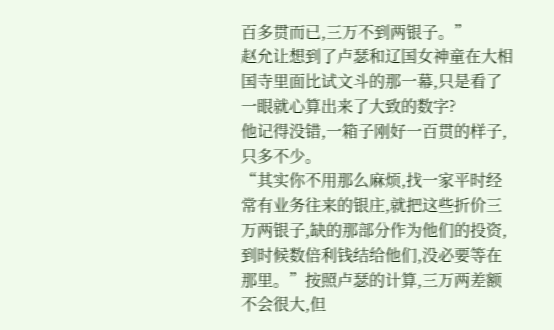百多贯而已,三万不到两银子。”
赵允让想到了卢瑟和辽国女神童在大相国寺里面比试文斗的那一幕,只是看了一眼就心算出来了大致的数字?
他记得没错,一箱子刚好一百贯的样子,只多不少。
“其实你不用那么麻烦,找一家平时经常有业务往来的银庄,就把这些折价三万两银子,缺的那部分作为他们的投资,到时候数倍利钱结给他们,没必要等在那里。”按照卢瑟的计算,三万两差额不会很大,但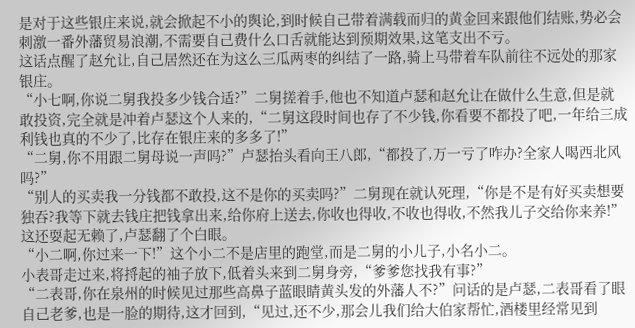是对于这些银庄来说,就会掀起不小的舆论,到时候自己带着满载而归的黄金回来跟他们结账,势必会刺激一番外藩贸易浪潮,不需要自己费什么口舌就能达到预期效果,这笔支出不亏。
这话点醒了赵允让,自己居然还在为这么三瓜两枣的纠结了一路,骑上马带着车队前往不远处的那家银庄。
“小七啊,你说二舅我投多少钱合适?”二舅搓着手,他也不知道卢瑟和赵允让在做什么生意,但是就敢投资,完全就是冲着卢瑟这个人来的,“二舅这段时间也存了不少钱,你看要不都投了吧,一年给三成利钱也真的不少了,比存在银庄来的多多了!”
“二舅,你不用跟二舅母说一声吗?”卢瑟抬头看向王八郎,“都投了,万一亏了咋办?全家人喝西北风吗?”
“别人的买卖我一分钱都不敢投,这不是你的买卖吗?”二舅现在就认死理,“你是不是有好买卖想要独吞?我等下就去钱庄把钱拿出来,给你府上送去,你收也得收,不收也得收,不然我儿子交给你来养!”
这还耍起无赖了,卢瑟翻了个白眼。
“小二啊,你过来一下!”这个小二不是店里的跑堂,而是二舅的小儿子,小名小二。
小表哥走过来,将捋起的袖子放下,低着头来到二舅身旁,“爹爹您找我有事?”
“二表哥,你在泉州的时候见过那些高鼻子蓝眼睛黄头发的外藩人不?”问话的是卢瑟,二表哥看了眼自己老爹,也是一脸的期待,这才回到,“见过,还不少,那会儿我们给大伯家帮忙,酒楼里经常见到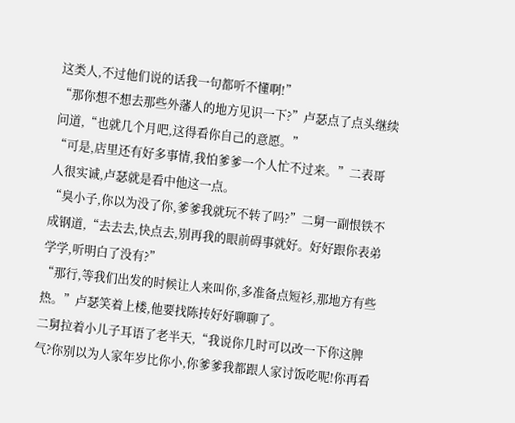这类人,不过他们说的话我一句都听不懂啊!”
“那你想不想去那些外藩人的地方见识一下?”卢瑟点了点头继续问道,“也就几个月吧,这得看你自己的意愿。”
“可是,店里还有好多事情,我怕爹爹一个人忙不过来。”二表哥人很实诚,卢瑟就是看中他这一点。
“臭小子,你以为没了你,爹爹我就玩不转了吗?”二舅一副恨铁不成钢道,“去去去,快点去,别再我的眼前碍事就好。好好跟你表弟学学,听明白了没有?”
“那行,等我们出发的时候让人来叫你,多准备点短衫,那地方有些热。”卢瑟笑着上楼,他要找陈抟好好聊聊了。
二舅拉着小儿子耳语了老半天,“我说你几时可以改一下你这脾气?你别以为人家年岁比你小,你爹爹我都跟人家讨饭吃呢!你再看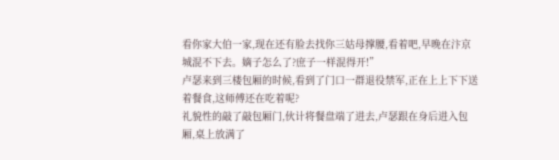看你家大伯一家,现在还有脸去找你三姑母撑腰,看着吧,早晚在汴京城混不下去。嫡子怎么了?庶子一样混得开!”
卢瑟来到三楼包厢的时候,看到了门口一群退役禁军,正在上上下下送着餐食,这师傅还在吃着呢?
礼貌性的敲了敲包厢门,伙计将餐盘端了进去,卢瑟跟在身后进入包厢,桌上放满了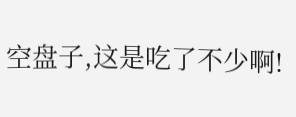空盘子,这是吃了不少啊!